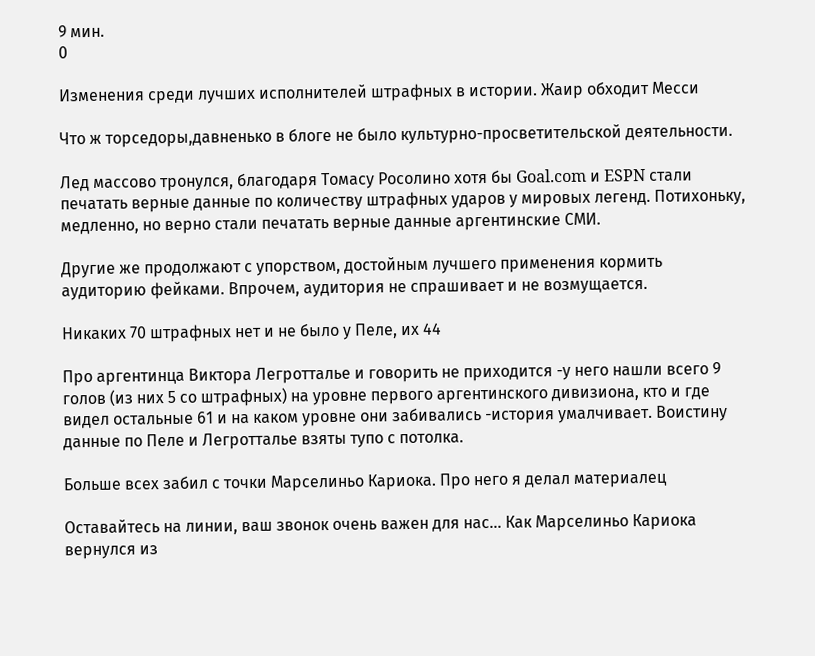9 мин.
0

Изменения среди лучших исполнителей штрафных в истории. Жаир обходит Месси

Что ж торседоры,давненько в блоге не было культурно-просветительской деятельности.

Лед массово тронулся, благодаря Томасу Росолино хотя бы Goal.com и ESPN стали печатать верные данные по количеству штрафных ударов у мировых легенд. Потихоньку, медленно, но верно стали печатать верные данные аргентинские СМИ.

Другие же продолжают с упорством, достойным лучшего применения кормить аудиторию фейками. Впрочем, аудитория не спрашивает и не возмущается.

Никаких 70 штрафных нет и не было у Пеле, их 44

Про аргентинца Виктора Легротталье и говорить не приходится -у него нашли всего 9 голов (из них 5 со штрафных) на уровне первого аргентинского дивизиона, кто и где видел остальные 61 и на каком уровне они забивались -история умалчивает. Воистину данные по Пеле и Легротталье взяты тупо с потолка.

Больше всех забил с точки Марселиньо Кариока. Про него я делал материалец

Оставайтесь на линии, ваш звонок очень важен для нас... Как Марселиньо Кариока вернулся из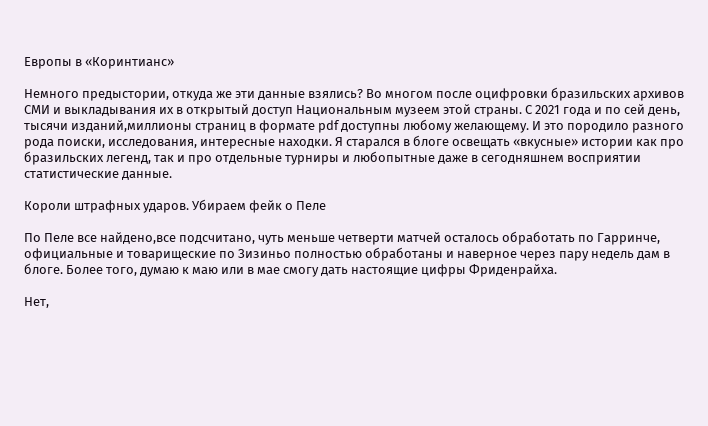Европы в «Коринтианс»

Немного предыстории, откуда же эти данные взялись? Во многом после оцифровки бразильских архивов СМИ и выкладывания их в открытый доступ Национальным музеем этой страны. С 2021 года и по сей день, тысячи изданий,миллионы страниц в формате pdf доступны любому желающему. И это породило разного рода поиски, исследования, интересные находки. Я старался в блоге освещать «вкусные» истории как про бразильских легенд, так и про отдельные турниры и любопытные даже в сегодняшнем восприятии статистические данные.

Короли штрафных ударов. Убираем фейк о Пеле

По Пеле все найдено,все подсчитано, чуть меньше четверти матчей осталось обработать по Гарринче, официальные и товарищеские по Зизиньо полностью обработаны и наверное через пару недель дам в блоге. Более того, думаю к маю или в мае смогу дать настоящие цифры Фриденрайха.

Нет,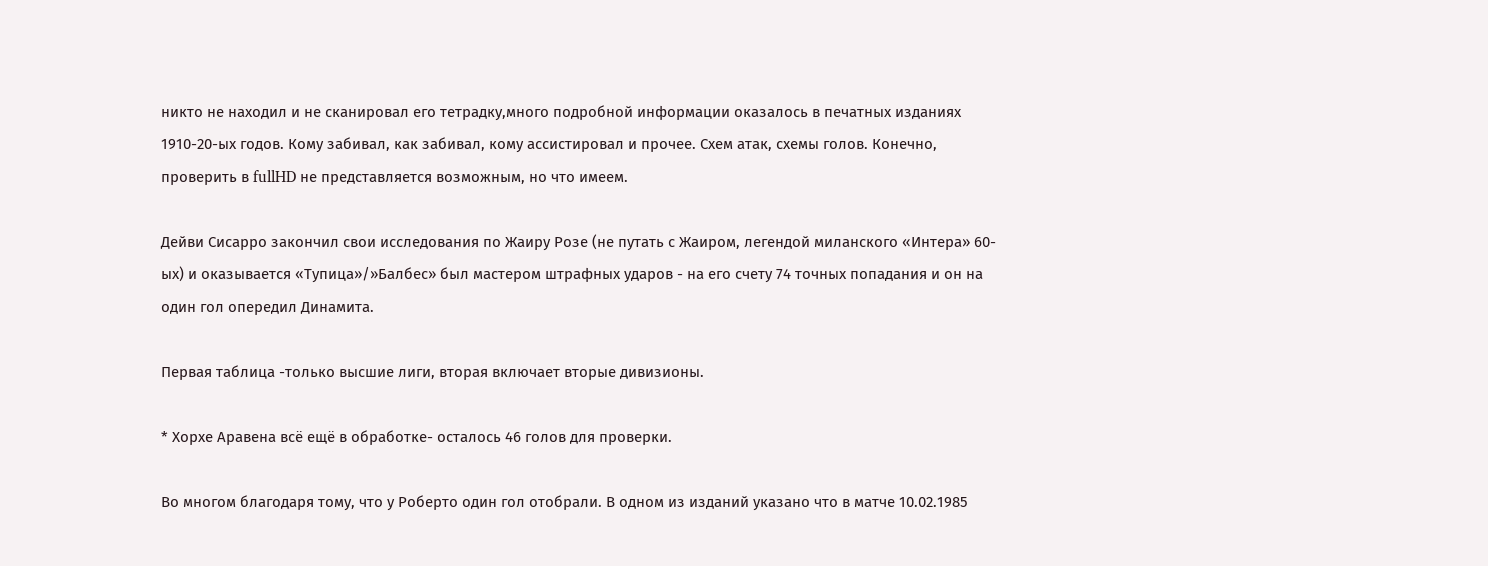никто не находил и не сканировал его тетрадку,много подробной информации оказалось в печатных изданиях 1910-20-ых годов. Кому забивал, как забивал, кому ассистировал и прочее. Схем атак, схемы голов. Конечно, проверить в fullHD не представляется возможным, но что имеем.

Дейви Сисарро закончил свои исследования по Жаиру Розе (не путать с Жаиром, легендой миланского «Интера» 60-ых) и оказывается «Тупица»/»Балбес» был мастером штрафных ударов - на его счету 74 точных попадания и он на один гол опередил Динамита.

Первая таблица -только высшие лиги, вторая включает вторые дивизионы.

* Хорхе Аравена всё ещё в обработке- осталось 46 голов для проверки.

Во многом благодаря тому, что у Роберто один гол отобрали. В одном из изданий указано что в матче 10.02.1985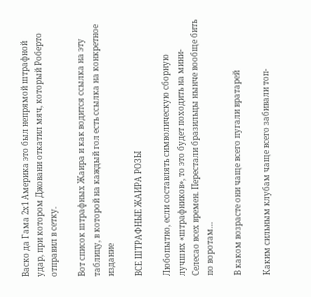Васко да Гама 2х1 Америка это был непрямой штрафной удар, при котором Джовани откатил мяч, который Роберто отправил в сетку.

Вот список штрафных Жаира и как водится ссылка на эту таблицу, в которой на каждый гол есть ссылка на конкретное издание

ВСЕ ШТРАФНЫЕ ЖАИРА РОЗЫ

Любопытно, если составлять символическую сборную лучших «штрафников», то это будет походить на мини-Селесао всех времен. Перестали бразильцы нынче вообще бить по воротам…

В каком возрасте они чаще всего пугали вратарей

Каким сильным клубам чаще всего забивали топ-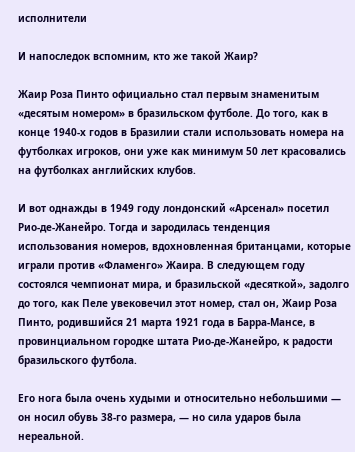исполнители

И напоследок вспомним, кто же такой Жаир?

Жаир Роза Пинто официально стал первым знаменитым «десятым номером» в бразильском футболе. До того, как в конце 1940-х годов в Бразилии стали использовать номера на футболках игроков, они уже как минимум 50 лет красовались на футболках английских клубов.

И вот однажды в 1949 году лондонский «Арсенал» посетил Рио-де-Жанейро. Тогда и зародилась тенденция использования номеров, вдохновленная британцами, которые играли против «Фламенго» Жаира. В следующем году состоялся чемпионат мира, и бразильской «десяткой», задолго до того, как Пеле увековечил этот номер, стал он, Жаир Роза Пинто, родившийся 21 марта 1921 года в Барра-Мансе, в провинциальном городке штата Рио-де-Жанейро, к радости бразильского футбола.

Его нога была очень худыми и относительно небольшими — он носил обувь 38-го размера, — но сила ударов была нереальной.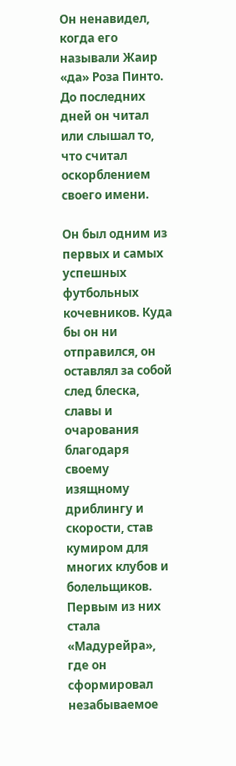Он ненавидел, когда его называли Жаир «да» Роза Пинто. До последних дней он читал или слышал то, что считал оскорблением своего имени.

Он был одним из первых и самых успешных футбольных кочевников. Куда бы он ни отправился, он оставлял за собой след блеска, славы и очарования благодаря своему изящному дриблингу и скорости, став кумиром для многих клубов и болельщиков. Первым из них стала «Мадурейра», где он сформировал незабываемое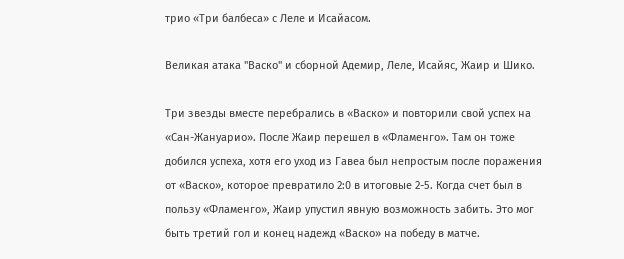трио «Три балбеса» с Леле и Исайасом.

Великая атака "Васко" и сборной Адемир, Леле, Исайяс, Жаир и Шико.

Три звезды вместе перебрались в «Васко» и повторили свой успех на «Сан-Жануарио». После Жаир перешел в «Фламенго». Там он тоже добился успеха, хотя его уход из Гавеа был непростым после поражения от «Васко», которое превратило 2:0 в итоговые 2-5. Когда счет был в пользу «Фламенго», Жаир упустил явную возможность забить. Это мог быть третий гол и конец надежд «Васко» на победу в матче.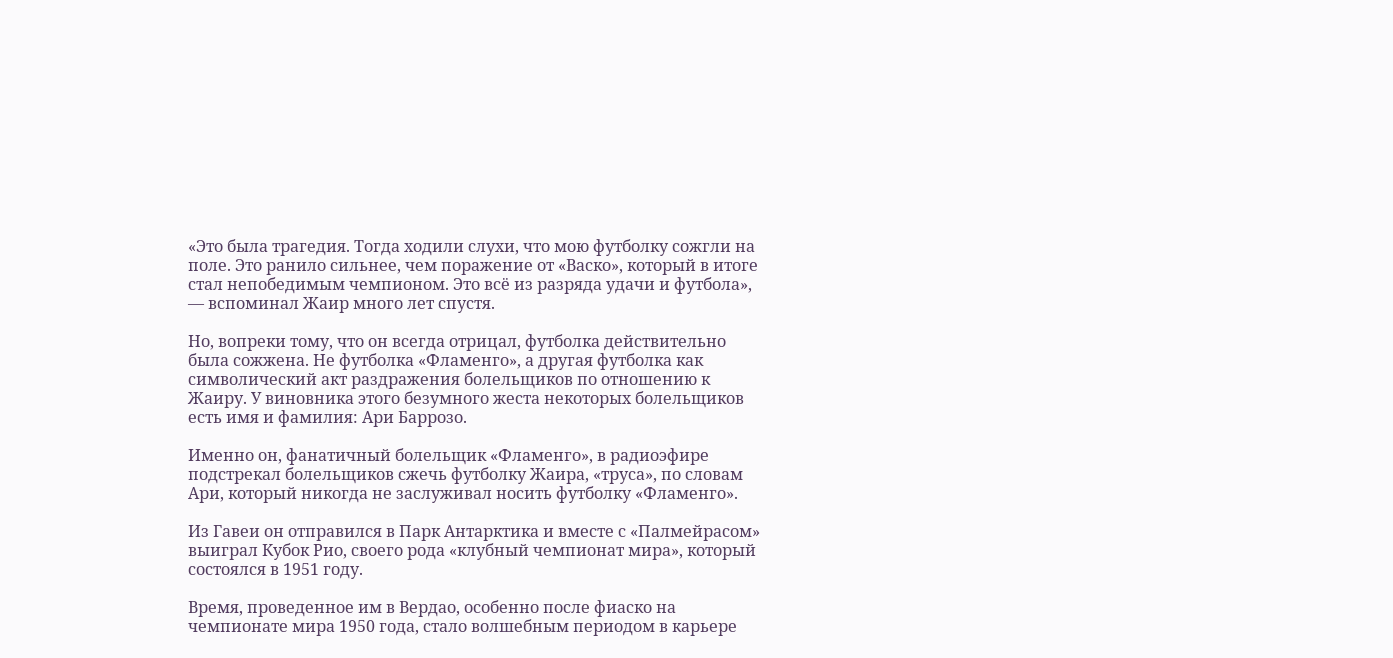«Это была трагедия. Тогда ходили слухи, что мою футболку сожгли на поле. Это ранило сильнее, чем поражение от «Васко», который в итоге стал непобедимым чемпионом. Это всё из разряда удачи и футбола», — вспоминал Жаир много лет спустя.

Но, вопреки тому, что он всегда отрицал, футболка действительно была сожжена. Не футболка «Фламенго», а другая футболка как символический акт раздражения болельщиков по отношению к Жаиру. У виновника этого безумного жеста некоторых болельщиков есть имя и фамилия: Ари Баррозо.

Именно он, фанатичный болельщик «Фламенго», в радиоэфире подстрекал болельщиков сжечь футболку Жаира, «труса», по словам Ари, который никогда не заслуживал носить футболку «Фламенго».

Из Гавеи он отправился в Парк Антарктика и вместе с «Палмейрасом» выиграл Кубок Рио, своего рода «клубный чемпионат мира», который состоялся в 1951 году.

Время, проведенное им в Вердао, особенно после фиаско на чемпионате мира 1950 года, стало волшебным периодом в карьере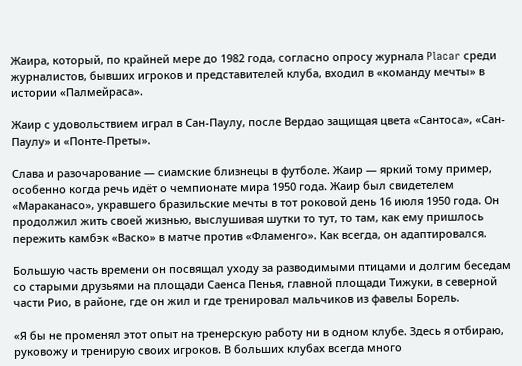Жаира, который, по крайней мере до 1982 года, согласно опросу журнала Placar среди журналистов, бывших игроков и представителей клуба, входил в «команду мечты» в истории «Палмейраса».

Жаир с удовольствием играл в Сан-Паулу, после Вердао защищая цвета «Сантоса», «Сан-Паулу» и «Понте-Преты».

Слава и разочарование — сиамские близнецы в футболе. Жаир — яркий тому пример, особенно когда речь идёт о чемпионате мира 1950 года. Жаир был свидетелем «Мараканасо», укравшего бразильские мечты в тот роковой день 16 июля 1950 года. Он продолжил жить своей жизнью, выслушивая шутки то тут, то там, как ему пришлось пережить камбэк «Васко» в матче против «Фламенго». Как всегда, он адаптировался.

Большую часть времени он посвящал уходу за разводимыми птицами и долгим беседам со старыми друзьями на площади Саенса Пенья, главной площади Тижуки, в северной части Рио, в районе, где он жил и где тренировал мальчиков из фавелы Борель.

«Я бы не променял этот опыт на тренерскую работу ни в одном клубе. Здесь я отбираю, руковожу и тренирую своих игроков. В больших клубах всегда много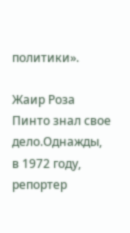политики».

Жаир Роза Пинто знал свое дело.Однажды, в 1972 году, репортер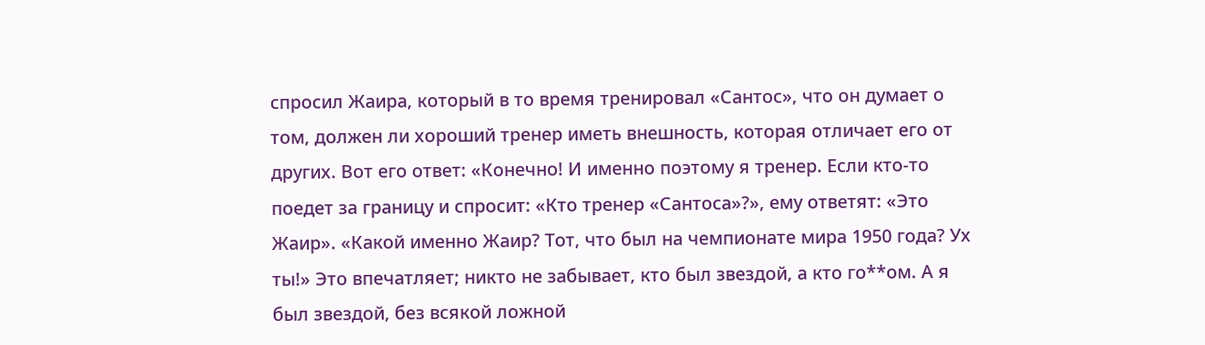спросил Жаира, который в то время тренировал «Сантос», что он думает о том, должен ли хороший тренер иметь внешность, которая отличает его от других. Вот его ответ: «Конечно! И именно поэтому я тренер. Если кто-то поедет за границу и спросит: «Кто тренер «Сантоса»?», ему ответят: «Это Жаир». «Какой именно Жаир? Тот, что был на чемпионате мира 1950 года? Ух ты!» Это впечатляет; никто не забывает, кто был звездой, а кто го**ом. А я был звездой, без всякой ложной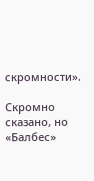скромности».

Скромно сказано, но «Балбес»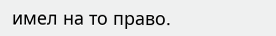имел на то право.